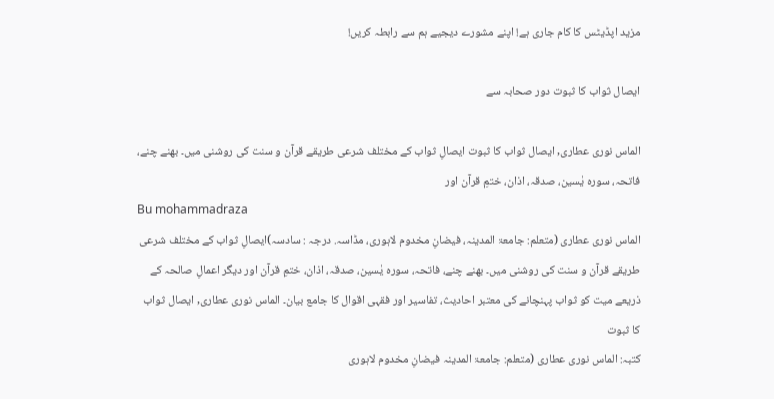مزید اپڈیٹس کا کام جاری ہے! اپنے مشورے دیجیے ہم سے رابطہ کریں!

ایصال ثواب کا ثبوت دور صحابہ سے

الماس نوری عطاری, ایصال ثواب کا ثبوت ایصالِ ثواب کے مختلف شرعی طریقے قرآن و سنت کی روشنی میں۔ بھنے چنے، فاتحہ، سورہ یٰسین، صدقہ، اذان، ختمِ قرآن اور
Bu mohammadraza
الماس نوری عطاری (متعلم: جامعۃ المدینہ، فیضانِ مخدوم لاہوری، مڈاسہ. درجہ : سادسہ)ایصالِ ثواب کے مختلف شرعی طریقے قرآن و سنت کی روشنی میں۔ بھنے چنے، فاتحہ، سورہ یٰسین، صدقہ، اذان، ختمِ قرآن اور دیگر اعمالِ صالحہ کے ذریعے میت کو ثواب پہنچانے کی معتبر احادیث، تفاسیر اور فقہی اقوال کا جامع بیان۔ الماس نوری عطاری, ایصال ثواب کا ثبوت
کتبہ: الماس نوری عطاری (متعلم: جامعۃ المدینہ فیضانِ مخدوم لاہوری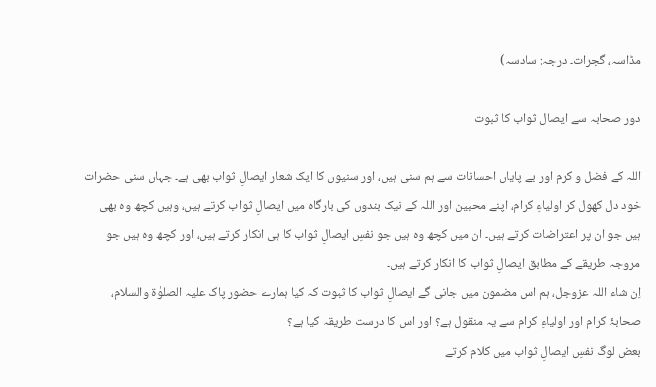مڈاسہ، گجرات۔ درجہ: سادسہ)

دور صحابہ سے ایصال ثواب کا ثبوت

اللہ کے فضل و کرم اور بے پایاں احسانات سے ہم سنی ہیں، اور سنیوں کا ایک شعار ایصالِ ثواب بھی ہے۔ جہاں سنی حضرات خود دل کھول کر اولیاءِ کرام، اپنے محبین اور اللہ کے نیک بندوں کی بارگاہ میں ایصالِ ثواب کرتے ہیں، وہیں کچھ وہ بھی ہیں جو ان پر اعتراضات کرتے ہیں۔ ان میں کچھ وہ ہیں جو نفسِ ایصالِ ثواب کا ہی انکار کرتے ہیں، اور کچھ وہ ہیں جو مروجہ طریقے کے مطابق ایصالِ ثواب کا انکار کرتے ہیں۔
اِن شاء اللہ عزوجل، ہم اس مضمون میں جانی گے ایصالِ ثواب کا ثبوت کہ کیا ہمارے حضور پاک علیہ الصلوٰۃ والسلام، صحابۂ کرام اور اولیاءِ کرام سے یہ منقول ہے؟ اور اس کا درست طریقہ کیا ہے؟
بعض لوگ نفسِ ایصالِ ثواب میں کلام کرتے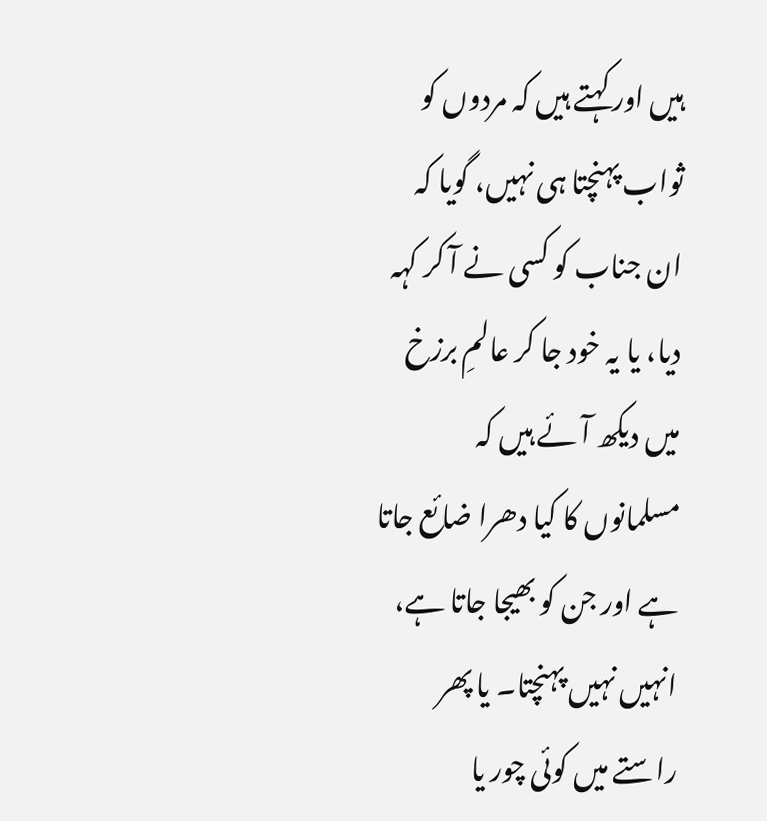ہیں اور کہتے ہیں کہ مردوں کو ثواب پہنچتا ہی نہیں، گویا کہ ان جناب کو کسی نے آ کر کہہ دیا، یا یہ خود جا کر عالمِ برزخ میں دیکھ آئے ہیں کہ مسلمانوں کا کیا دھرا ضائع جاتا ہے اور جن کو بھیجا جاتا ہے، انہیں نہیں پہنچتا۔ یا پھر راستے میں کوئی چور یا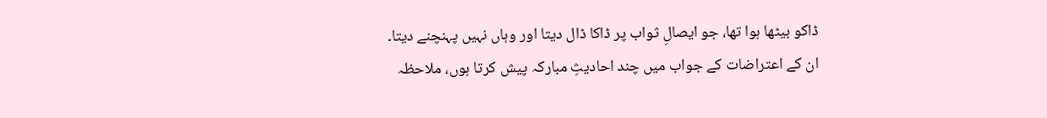ڈاکو بیٹھا ہوا تھا، جو ایصالِ ثواب پر ڈاکا ڈال دیتا اور وہاں نہیں پہنچنے دیتا۔
ان کے اعتراضات کے جواب میں چند احادیثِ مبارکہ پیش کرتا ہوں، ملاحظہ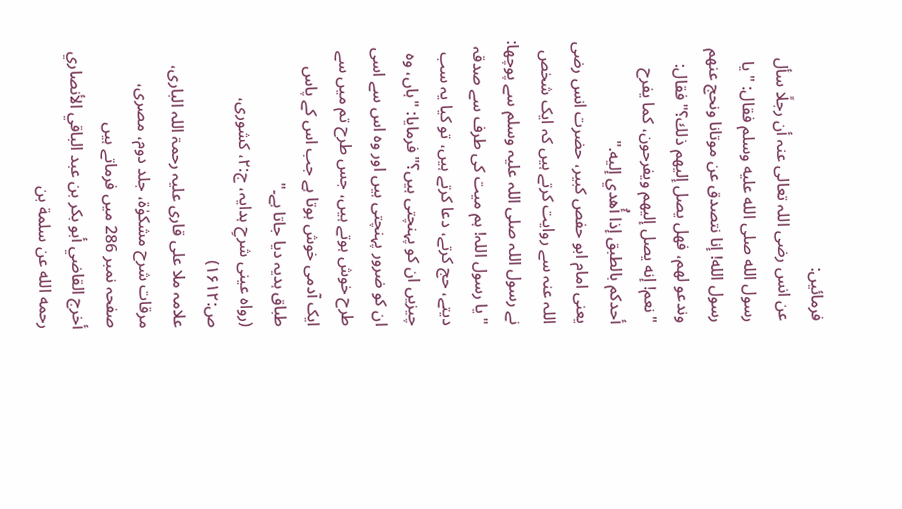فرمائیں:
عن انس رضی اللہ تعالی عنہ أن رجلًا سأل رسول الله صلى الله عليه وسلم فقال: "يا رسول الله! إنا نتصدق عن موتانا ونحج عنهم وندعو لهم، فهل يصل إليهم ذلك؟" فقال: "نعم! إنه يصل إليهم ويفرحون، كما يفرح أحدكم بالطبق إذا أُهدي إليه."
یعنی امام ابو حفص کبیر، حضرت انس رضی اللہ عنہ سے روایت کرتے ہیں کہ ایک شخص نے رسول اللہ صلی اللہ علیہ وسلم سے پوچھا: "یا رسول اللہ! ہم میت کی طرف سے صدقہ دیتے، حج کرتے، دعا کرتے ہیں، تو کیا یہ سب چیزیں ان کو پہنچتی ہیں؟" فرمایا: "ہاں، وہ ان کو ضرور پہنچتی ہیں اور وہ اس سے اسی طرح خوش ہوتے ہیں، جس طرح تم میں سے ایک آدمی خوش ہوتا ہے جب اس کے پاس طباق ہدیہ دیا جاتا ہے۔"
(رواہ عینی شرحِ ہدایہ، ج:۲، کشوری، ص:۱۶۱۲)
علامہ ملا علی قاری علیہ رحمۃ اللہ الباری، مرقات شرح مشکوٰۃ، جلد دوم، مصری، صفحہ نمبر 286 میں فرماتے ہیں
أخرج القاضي أبو بكر بن عبد الباقي الأنصاري رحمه الله عن سلمة بن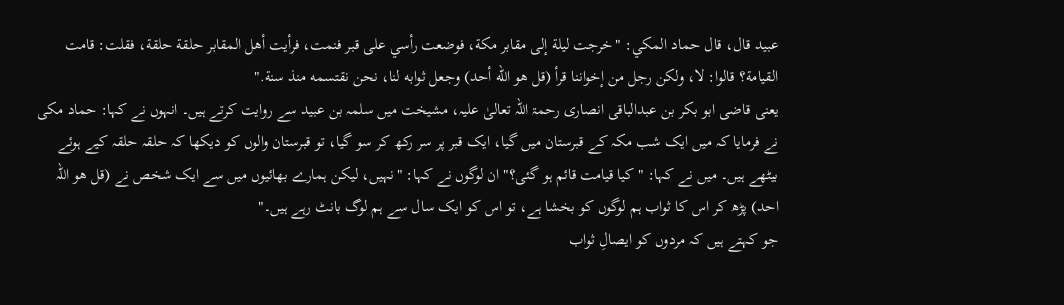عبيد قال، قال حماد المكي: "خرجت ليلة إلى مقابر مكة، فوضعت رأسي على قبر فنمت، فرأيت أهل المقابر حلقة حلقة، فقلت: قامت القيامة؟ قالوا: لا، ولكن رجل من إخواننا قرأ (قل هو الله أحد) وجعل ثوابه لنا، نحن نقتسمه منذ سنة."
یعنی قاضی ابو بکر بن عبدالباقی انصاری رحمۃ اللہ تعالیٰ علیہ، مشیخت میں سلمہ بن عبید سے روایت کرتے ہیں۔ انہوں نے کہا: حماد مکی نے فرمایا کہ میں ایک شب مکہ کے قبرستان میں گیا، ایک قبر پر سر رکھ کر سو گیا، تو قبرستان والوں کو دیکھا کہ حلقہ حلقہ کیے ہوئے بیٹھے ہیں۔ میں نے کہا: "کیا قیامت قائم ہو گئی؟" ان لوگوں نے کہا: "نہیں، لیکن ہمارے بھائیوں میں سے ایک شخص نے (قل ھو اللہ احد) پڑھ کر اس کا ثواب ہم لوگوں کو بخشا ہے، تو اس کو ایک سال سے ہم لوگ بانٹ رہے ہیں۔"
جو کہتے ہیں کہ مردوں کو ایصالِ ثواب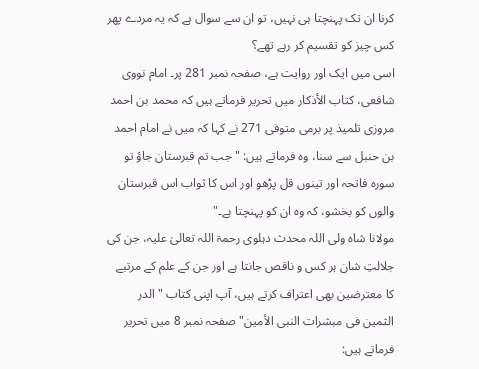کرنا ان تک پہنچتا ہی نہیں، تو ان سے سوال ہے کہ یہ مردے پھر کس چیز کو تقسیم کر رہے تھے؟
اسی میں ایک اور روایت ہے، صفحہ نمبر 281 پر۔ امام نووی شافعی، کتاب الأذکار میں تحریر فرماتے ہیں کہ محمد بن احمد مروزی تلمیذ پر برمی متوفی 271 نے کہا کہ میں نے امام احمد بن حنبل سے سنا، وہ فرماتے ہیں: "جب تم قبرستان جاؤ تو سورہ فاتحہ اور تینوں قل پڑھو اور اس کا ثواب اس قبرستان والوں کو بخشو، کہ وہ ان کو پہنچتا ہے۔"
مولانا شاہ ولی اللہ محدث دہلوی رحمۃ اللہ تعالیٰ علیہ، جن کی جلالتِ شان ہر کس و ناقص جانتا ہے اور جن کے علم کے مرتبے کا معترضین بھی اعتراف کرتے ہیں، آپ اپنی کتاب "الدر الثمین فی مبشرات النبی الأمین" صفحہ نمبر 8 میں تحریر فرماتے ہیں: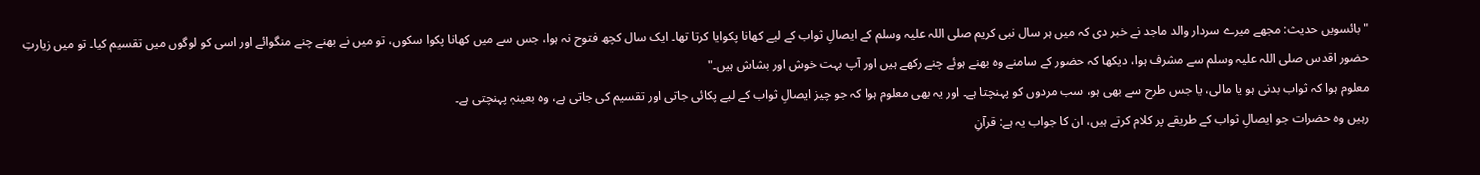"بائسویں حدیث: مجھے میرے سردار والد ماجد نے خبر دی کہ میں ہر سال نبی کریم صلی اللہ علیہ وسلم کے ایصالِ ثواب کے لیے کھانا پکوایا کرتا تھا۔ ایک سال کچھ فتوح نہ ہوا، جس سے میں کھانا پکوا سکوں، تو میں نے بھنے چنے منگوائے اور اسی کو لوگوں میں تقسیم کیا۔ تو میں زیارتِ حضور اقدس صلی اللہ علیہ وسلم سے مشرف ہوا، دیکھا کہ حضور کے سامنے وہ بھنے ہوئے چنے رکھے ہیں اور آپ بہت خوش اور بشاش ہیں۔"
معلوم ہوا کہ ثواب بدنی ہو یا مالی، یا جس طرح سے بھی ہو، سب مردوں کو پہنچتا ہے۔ اور یہ بھی معلوم ہوا کہ جو چیز ایصالِ ثواب کے لیے پکائی جاتی اور تقسیم کی جاتی ہے، وہ بعینہٖ پہنچتی ہے۔
رہیں وہ حضرات جو ایصالِ ثواب کے طریقے پر کلام کرتے ہیں، ان کا جواب یہ ہے: قرآنِ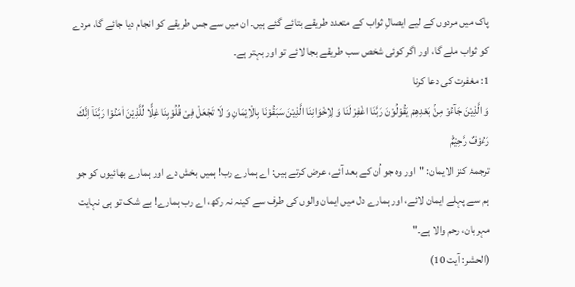پاک میں مردوں کے لیے ایصالِ ثواب کے متعدد طریقے بتائے گئے ہیں۔ ان میں سے جس طریقے کو انجام دیا جائے گا، مردے کو ثواب ملے گا، اور اگر کوئی شخص سب طریقے بجا لائے تو اور بہتر ہے۔
1: مغفرت کی دعا کرنا
وَ الَّذِیْنَ جَآءُوْ مِنْۢ بَعْدِهِمْ یَقُوْلُوْنَ رَبَّنَا اغْفِرْ لَنَا وَ لِاِخْوَانِنَا الَّذِیْنَ سَبَقُوْنَا بِالْاِیْمَانِ وَ لَا تَجْعَلْ فِیْ قُلُوْبِنَا غِلًّا لِّلَّذِیْنَ اٰمَنُوْا رَبَّنَاۤ اِنَّكَ رَءُوْفٌ رَّحِیْمٌ۠
ترجمۂ کنز الایمان: "اور وہ جو اُن کے بعد آئے، عرض کرتے ہیں: اے ہمارے رب! ہمیں بخش دے اور ہمارے بھائیوں کو جو ہم سے پہلے ایمان لائے، اور ہمارے دل میں ایمان والوں کی طرف سے کینہ نہ رکھ، اے رب ہمارے! بے شک تو ہی نہایت مہربان، رحم والا ہے۔"
(الحشر: آیت 10)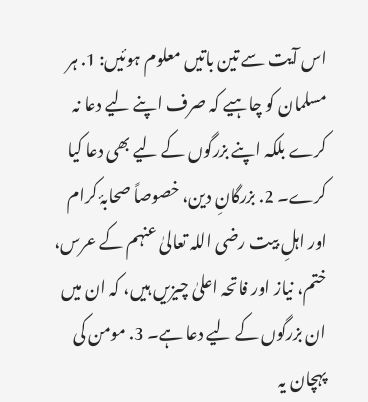اس آیت سے تین باتیں معلوم ہوئیں: 1. ہر مسلمان کو چاہیے کہ صرف اپنے لیے دعا نہ کرے بلکہ اپنے بزرگوں کے لیے بھی دعا کیا کرے۔ 2. بزرگانِ دین، خصوصاً صحابۂ کرام اور اہلِ بیت رضی اللہ تعالیٰ عنہم کے عرس، ختم، نیاز اور فاتحہ اعلیٰ چیزیں ہیں، کہ ان میں ان بزرگوں کے لیے دعا ہے۔ 3. مومن کی پہچان یہ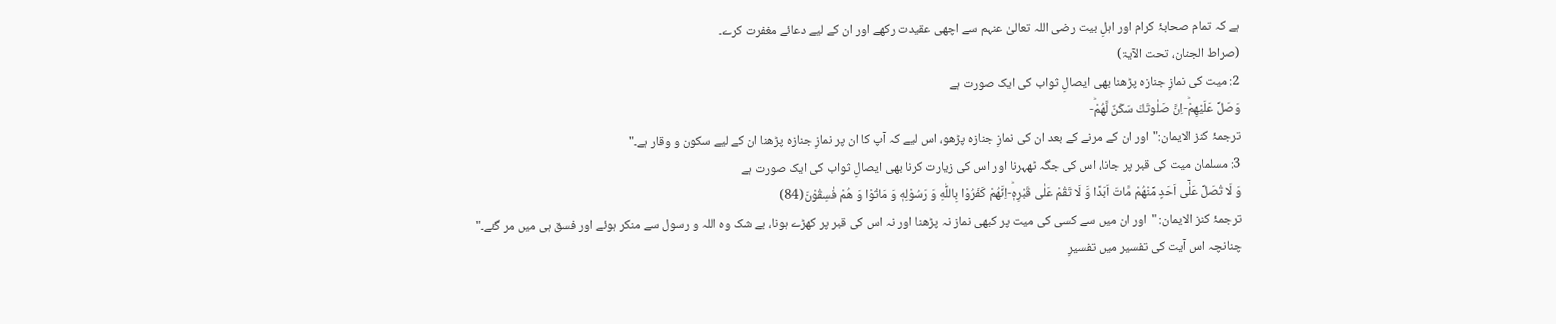ہے کہ تمام صحابۂ کرام اور اہلِ بیت رضی اللہ تعالیٰ عنہم سے اچھی عقیدت رکھے اور ان کے لیے دعائے مغفرت کرے۔
(صراط الجنان، تحت الآیۃ)
2: میت کی نمازِ جنازہ پڑھنا بھی ایصالِ ثواب کی ایک صورت ہے
وَصَلِّ عَلَیْهِمْؕ-اِنَّ صَلٰوتَكَ سَكَنٌ لَّهُمْؕ-
ترجمۂ کنز الایمان:"اور ان کے مرنے کے بعد ان کی نمازِ جنازہ پڑھو، اس لیے کہ آپ کا ان پر نمازِ جنازہ پڑھنا ان کے لیے سکون و وقار ہے۔"
3: مسلمان میت کی قبر پر جانا، اس کی جگہ ٹھہرنا اور اس کی زیارت کرنا بھی ایصالِ ثواب کی ایک صورت ہے
وَ لَا تُصَلِّ عَلٰۤى اَحَدٍ مِّنْهُمْ مَّاتَ اَبَدًا وَّ لَا تَقُمْ عَلٰى قَبْرِهٖؕ-اِنَّهُمْ كَفَرُوْا بِاللّٰهِ وَ رَسُوْلِهٖ وَ مَاتُوْا وَ هُمْ فٰسِقُوْنَ(84)
ترجمۂ کنز الایمان: "اور ان میں سے کسی کی میت پر کبھی نماز نہ پڑھنا اور نہ اس کی قبر پر کھڑے ہونا، بے شک وہ اللہ و رسول سے منکر ہوئے اور فسق ہی میں مر گئے۔"
چنانچہ اس آیت کی تفسیر میں تفسیرِ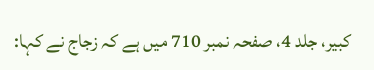کبیر، جلد 4، صفحہ نمبر 710 میں ہے کہ زجاج نے کہا: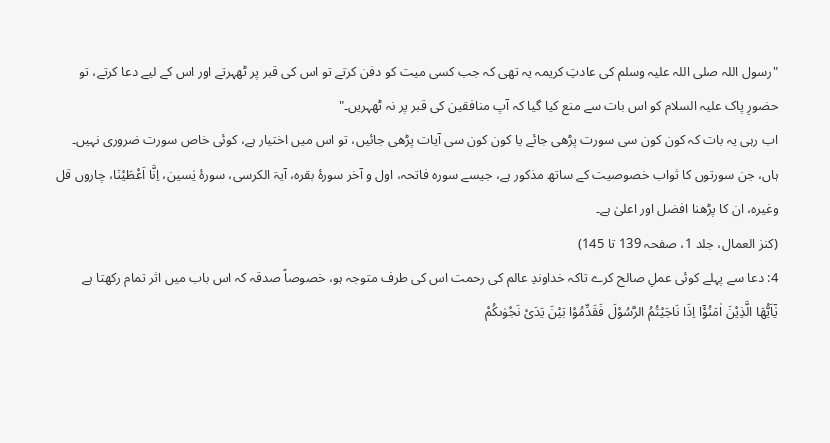"رسول اللہ صلی اللہ علیہ وسلم کی عادتِ کریمہ یہ تھی کہ جب کسی میت کو دفن کرتے تو اس کی قبر پر ٹھہرتے اور اس کے لیے دعا کرتے، تو حضورِ پاک علیہ السلام کو اس بات سے منع کیا گیا کہ آپ منافقین کی قبر پر نہ ٹھہریں۔"
اب رہی یہ بات کہ کون کون سی سورت پڑھی جائے یا کون کون سی آیات پڑھی جائیں، تو اس میں اختیار ہے، کوئی خاص سورت ضروری نہیں۔ ہاں، جن سورتوں کا ثواب خصوصیت کے ساتھ مذکور ہے، جیسے سورہ فاتحہ، اول و آخر سورۂ بقرہ، آیۃ الکرسی، سورۂ یٰسین، اِنَّا اَعْطَیْنَا، چاروں قل وغیرہ، ان کا پڑھنا افضل اور اعلیٰ ہے۔
(کنز العمال، جلد 1، صفحہ 139 تا 145)
4: دعا سے پہلے کوئی عملِ صالح کرے تاکہ خداوندِ عالم کی رحمت اس کی طرف متوجہ ہو، خصوصاً صدقہ کہ اس باب میں اثر تمام رکھتا ہے
یٰۤاَیُّهَا الَّذِیْنَ اٰمَنُوْۤا اِذَا نَاجَیْتُمُ الرَّسُوْلَ فَقَدِّمُوْا بَیْنَ یَدَیْ نَجْوٰىكُمْ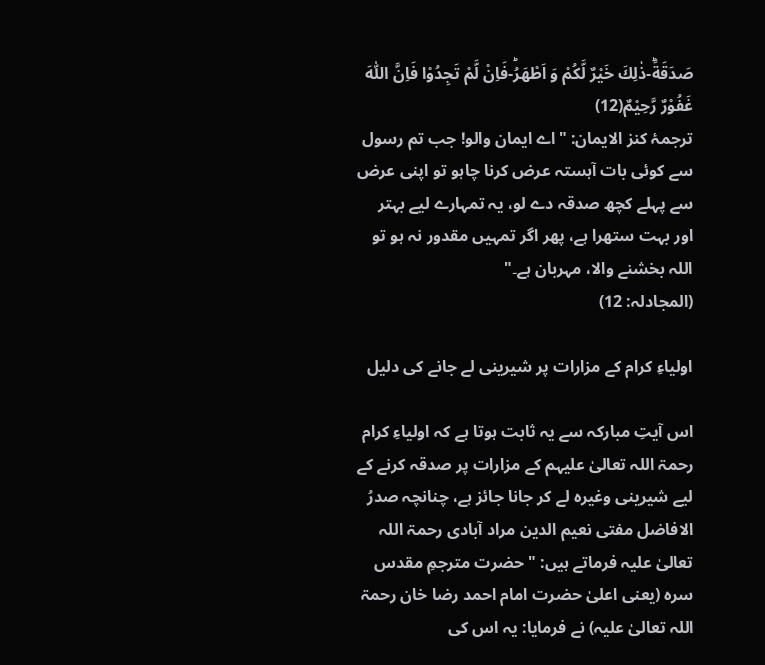صَدَقَةًؕ-ذٰلِكَ خَیْرٌ لَّكُمْ وَ اَطْهَرُؕ-فَاِنْ لَّمْ تَجِدُوْا فَاِنَّ اللّٰهَ غَفُوْرٌ رَّحِیْمٌ(12)
ترجمۂ کنز الایمان: "اے ایمان والو! جب تم رسول سے کوئی بات آہستہ عرض کرنا چاہو تو اپنی عرض سے پہلے کچھ صدقہ دے لو، یہ تمہارے لیے بہتر اور بہت ستھرا ہے، پھر اگر تمہیں مقدور نہ ہو تو اللہ بخشنے والا، مہربان ہے۔"
(المجادلہ: 12)

اولیاءِ کرام کے مزارات پر شیرینی لے جانے کی دلیل

اس آیتِ مبارکہ سے یہ ثابت ہوتا ہے کہ اولیاءِ کرام رحمۃ اللہ تعالیٰ علیہم کے مزارات پر صدقہ کرنے کے لیے شیرینی وغیرہ لے کر جانا جائز ہے، چنانچہ صدرُ الافاضل مفتی نعیم الدین مراد آبادی رحمۃ اللہ تعالیٰ علیہ فرماتے ہیں: "حضرت مترجمِ مقدس سرہ (یعنی اعلیٰ حضرت امام احمد رضا خان رحمۃ اللہ تعالیٰ علیہ) نے فرمایا: یہ اس کی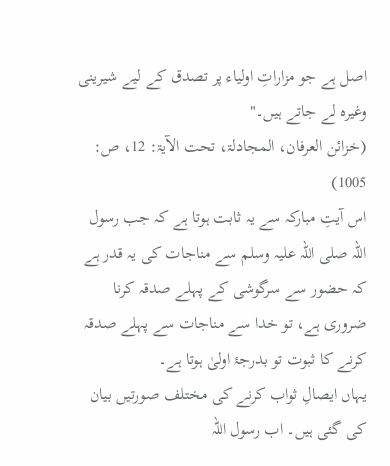اصل ہے جو مزاراتِ اولیاء پر تصدق کے لیے شیرینی وغیرہ لے جاتے ہیں۔"
(خزائن العرفان، المجادلۃ، تحت الآیۃ: 12، ص: 1005)
اس آیتِ مبارکہ سے یہ ثابت ہوتا ہے کہ جب رسول اللہ صلی اللہ علیہ وسلم سے مناجات کی یہ قدر ہے کہ حضور سے سرگوشی کے پہلے صدقہ کرنا ضروری ہے، تو خدا سے مناجات سے پہلے صدقہ کرنے کا ثبوت تو بدرجۂ اولیٰ ہوتا ہے۔
یہاں ایصالِ ثواب کرنے کی مختلف صورتیں بیان کی گئی ہیں۔ اب رسول اللہ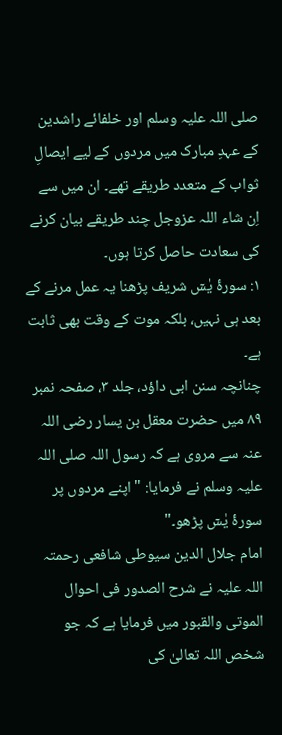صلی اللہ علیہ وسلم اور خلفائے راشدین کے عہدِ مبارک میں مردوں کے لیے ایصالِ ثواب کے متعدد طریقے تھے۔ ان میں سے اِن شاء اللہ عزوجل چند طریقے بیان کرنے کی سعادت حاصل کرتا ہوں۔
۱: سورۂ یٰسٓ شریف پڑھنا یہ عمل مرنے کے بعد ہی نہیں، بلکہ موت کے وقت بھی ثابت ہے۔
چنانچہ سنن ابی داؤد، جلد ۳، صفحہ نمبر ۸۹ میں حضرت معقل بن یسار رضی اللہ عنہ سے مروی ہے کہ رسول اللہ صلی اللہ علیہ وسلم نے فرمایا: "اپنے مردوں پر سورۂ یٰسٓ پڑھو۔"
امام جلال الدین سیوطی شافعی رحمتہ اللہ علیہ نے شرح الصدور فی احوال الموتی والقبور میں فرمایا ہے کہ جو شخص اللہ تعالیٰ کی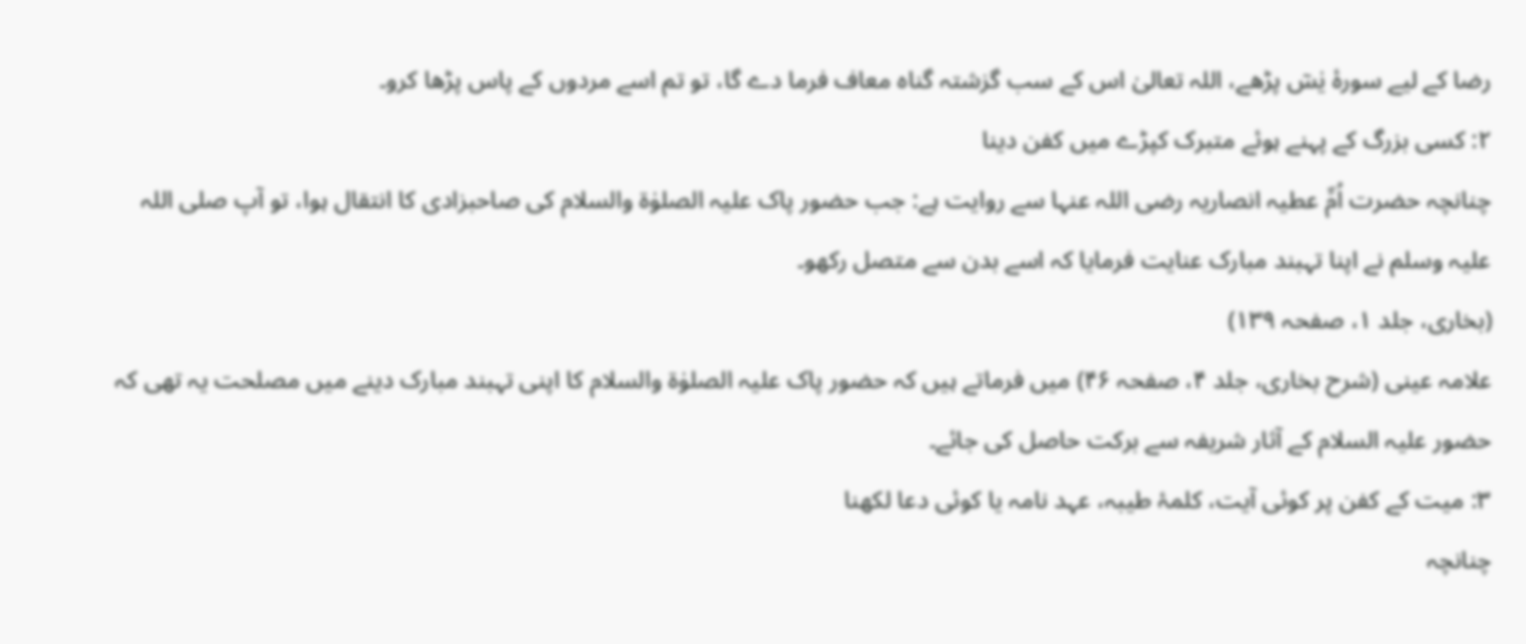رضا کے لیے سورۂ یٰسٓ پڑھے، اللہ تعالیٰ اس کے سب گزشتہ گناہ معاف فرما دے گا، تو تم اسے مردوں کے پاس پڑھا کرو۔
۲: کسی بزرگ کے پہنے ہوئے متبرک کپڑے میں کفن دینا
چنانچہ حضرت اُمِّ عطیہ انصاریہ رضی اللہ عنہا سے روایت ہے: جب حضور پاک علیہ الصلوٰۃ والسلام کی صاحبزادی کا انتقال ہوا، تو آپ صلی اللہ علیہ وسلم نے اپنا تہبند مبارک عنایت فرمایا کہ اسے بدن سے متصل رکھو۔
(بخاری، جلد ۱، صفحہ ۱۳۹)
علامہ عینی (شرح بخاری، جلد ۴، صفحہ ۴۶) میں فرماتے ہیں کہ حضور پاک علیہ الصلوٰۃ والسلام کا اپنی تہبند مبارک دینے میں مصلحت یہ تھی کہ حضور علیہ السلام کے آثار شریفہ سے برکت حاصل کی جائے۔
۳: میت کے کفن پر کوئی آیت، کلمۂ طیبہ، عہد نامہ یا کوئی دعا لکھنا
چنانچہ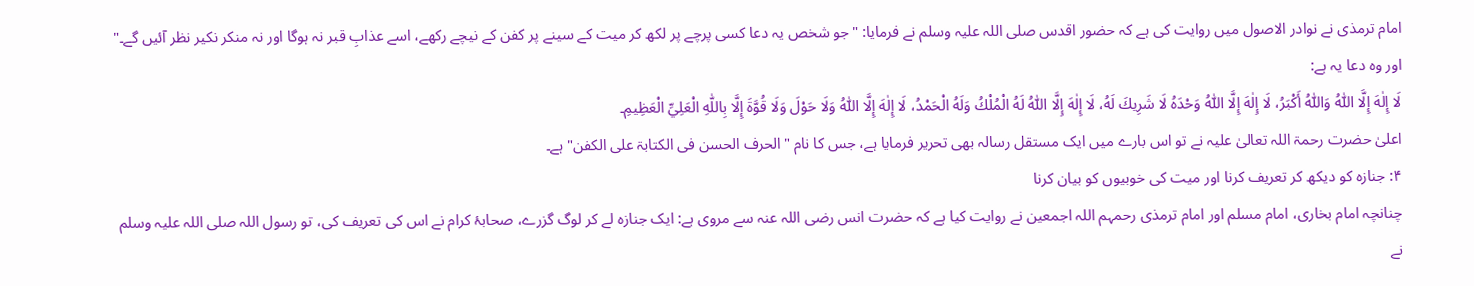امام ترمذی نے نوادر الاصول میں روایت کی ہے کہ حضور اقدس صلی اللہ علیہ وسلم نے فرمایا: "جو شخص یہ دعا کسی پرچے پر لکھ کر میت کے سینے پر کفن کے نیچے رکھے، اسے عذابِ قبر نہ ہوگا اور نہ منکر نکیر نظر آئیں گے۔" اور وہ دعا یہ ہے:
لَا إِلٰهَ إِلَّا اللّٰهُ وَاللّٰهُ أَكْبَرُ، لَا إِلٰهَ إِلَّا اللّٰهُ وَحْدَهُ لَا شَرِيكَ لَهُ، لَا إِلٰهَ إِلَّا اللّٰهُ لَهُ الْمُلْكُ وَلَهُ الْحَمْدُ، لَا إِلٰهَ إِلَّا اللّٰهُ وَلَا حَوْلَ وَلَا قُوَّةَ إِلَّا بِاللّٰهِ الْعَلِيِّ الْعَظِيمِ۔
اعلیٰ حضرت رحمۃ اللہ تعالیٰ علیہ نے تو اس بارے میں ایک مستقل رسالہ بھی تحریر فرمایا ہے، جس کا نام "الحرف الحسن فی الکتابۃ علی الکفن" ہے۔
۴: جنازہ کو دیکھ کر تعریف کرنا اور میت کی خوبیوں کو بیان کرنا
چنانچہ امام بخاری، امام مسلم اور امام ترمذی رحمہم اللہ اجمعین نے روایت کیا ہے کہ حضرت انس رضی اللہ عنہ سے مروی ہے: ایک جنازہ لے کر لوگ گزرے، صحابۂ کرام نے اس کی تعریف کی، تو رسول اللہ صلی اللہ علیہ وسلم نے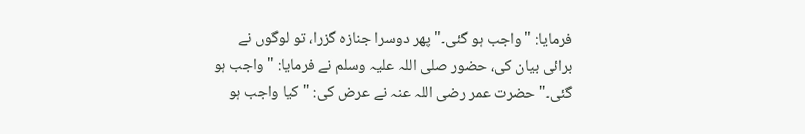فرمایا: "واجب ہو گئی۔" پھر دوسرا جنازہ گزرا، تو لوگوں نے برائی بیان کی، حضور صلی اللہ علیہ وسلم نے فرمایا: "واجب ہو گئی۔" حضرت عمر رضی اللہ عنہ نے عرض کی: "کیا واجب ہو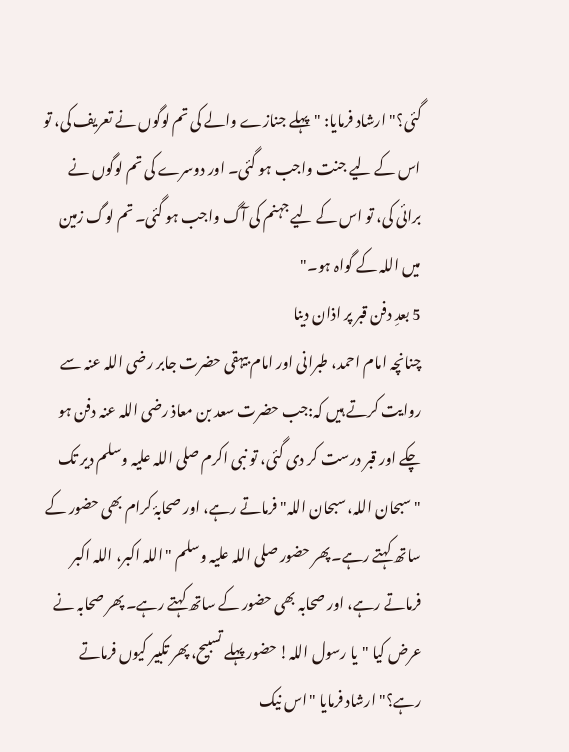گئی؟" ارشاد فرمایا: "پہلے جنازے والے کی تم لوگوں نے تعریف کی، تو اس کے لیے جنت واجب ہو گئی۔ اور دوسرے کی تم لوگوں نے برائی کی، تو اس کے لیے جہنم کی آگ واجب ہو گئی۔ تم لوگ زمین میں اللہ کے گواہ ہو۔"
5 بعدِ دفن قبر پر اذان دینا
چنانچہ امام احمد، طبرانی اور امام بیہقی حضرت جابر رضی اللہ عنہ سے روایت کرتے ہیں کہ:جب حضرت سعد بن معاذ رضی اللہ عنہ دفن ہو چکے اور قبر درست کر دی گئی، تو نبی اکرم صلی اللہ علیہ وسلم دیر تک "سبحان اللہ، سبحان اللہ" فرماتے رہے، اور صحابۂ کرام بھی حضور کے ساتھ کہتے رہے۔پھر حضور صلی اللہ علیہ وسلم "اللہ اکبر، اللہ اکبر فرماتے رہے، اور صحابہ بھی حضور کے ساتھ کہتے رہے۔ پھر صحابہ نے عرض کیا "یا رسول اللہ! حضور پہلے تسبیح، پھر تکبیر کیوں فرماتے رہے؟" ارشاد فرمایا "اس نیک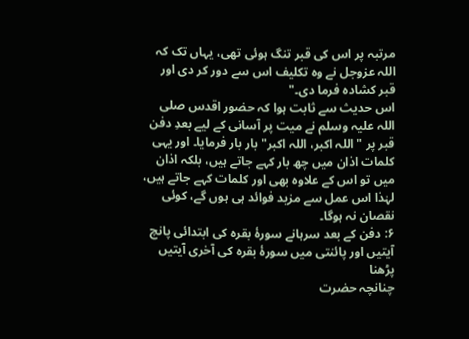مرتبہ پر اس کی قبر تنگ ہوئی تھی، یہاں تک کہ اللہ عزوجل نے وہ تکلیف اس سے دور کر دی اور قبر کشادہ فرما دی۔"
اس حدیث سے ثابت ہوا کہ حضور اقدس صلی اللہ علیہ وسلم نے میت پر آسانی کے لیے بعدِ دفن قبر پر "اللہ اکبر، اللہ اکبر" بار بار فرمایا۔ اور یہی کلمات اذان میں چھ بار کہے جاتے ہیں، بلکہ اذان میں تو اس کے علاوہ بھی اور کلمات کہے جاتے ہیں، لہٰذا اس عمل سے مزید فوائد ہی ہوں گے، کوئی نقصان نہ ہوگا۔
۶: دفن کے بعد سرہانے سورۂ بقرہ کی ابتدائی پانچ آیتیں اور پائنتی میں سورۂ بقرہ کی آخری آیتیں پڑھنا
چنانچہ حضرت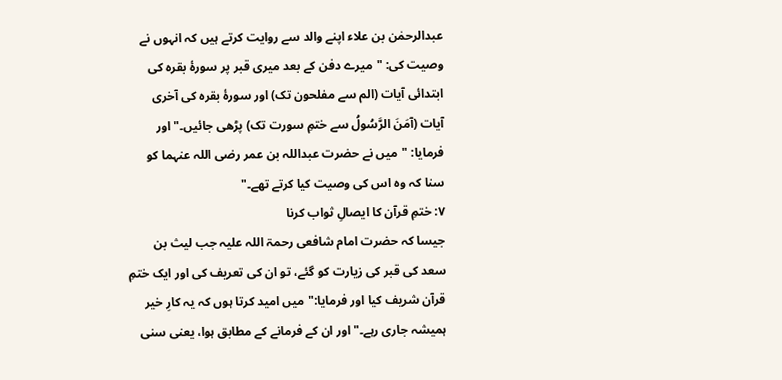عبدالرحمٰن بن علاء اپنے والد سے روایت کرتے ہیں کہ انہوں نے وصیت کی: "میرے دفن کے بعد میری قبر پر سورۂ بقرہ کی ابتدائی آیات (الم سے مفلحون تک) اور سورۂ بقرہ کی آخری آیات (آمَنَ الرَّسُولُ سے ختمِ سورت تک) پڑھی جائیں۔" اور فرمایا: "میں نے حضرت عبداللہ بن عمر رضی اللہ عنہما کو سنا کہ وہ اس کی وصیت کیا کرتے تھے۔"
۷: ختمِ قرآن کا ایصالِ ثواب کرنا
جیسا کہ حضرت امام شافعی رحمۃ اللہ علیہ جب لیث بن سعد کی قبر کی زیارت کو گئے، تو ان کی تعریف کی اور ایک ختمِ قرآن شریف کیا اور فرمایا:"میں امید کرتا ہوں کہ یہ کارِ خیر ہمیشہ جاری رہے۔"اور ان کے فرمانے کے مطابق ہوا، یعنی سنی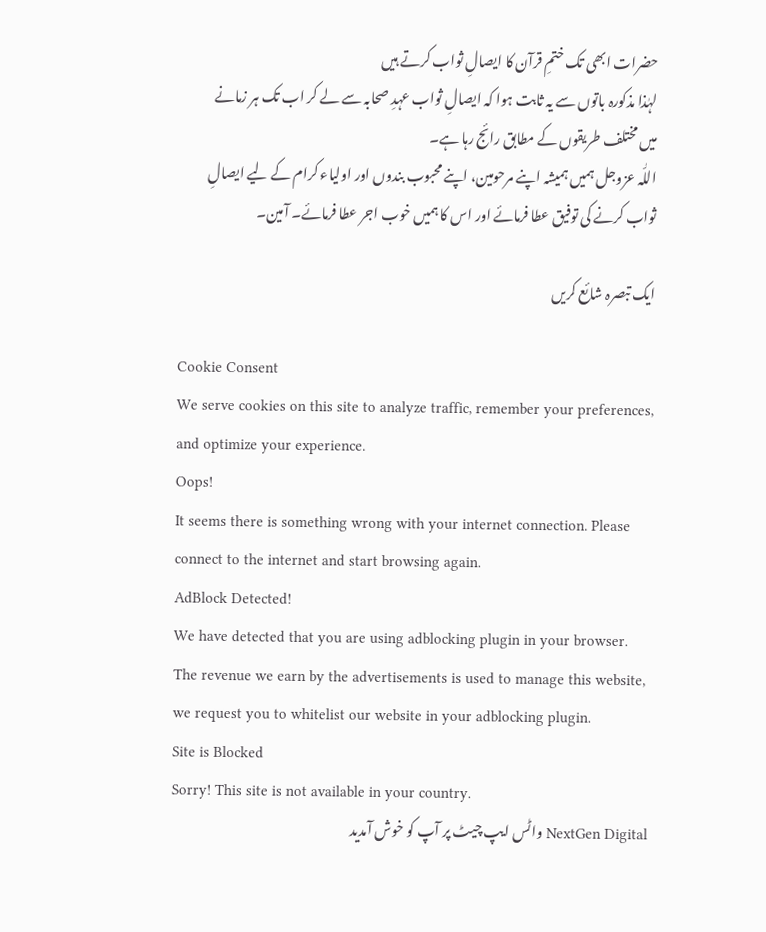حضرات ابھی تک ختمِ قرآن کا ایصالِ ثواب کرتے ہیں
لہٰذا مذکورہ باتوں سے یہ ثابت ہوا کہ ایصالِ ثواب عہدِ صحابہ سے لے کر اب تک ہر زمانے میں مختلف طریقوں کے مطابق رائج رہا ہے۔
اللّٰہ عزوجل ہمیں ہمیشہ اپنے مرحومین، اپنے محبوب بندوں اور اولیاء کرام کے لیے ایصالِ ثواب کرنے کی توفیق عطا فرمائے اور اس کا ہمیں خوب اجر عطا فرمائے۔ آمین۔

ایک تبصرہ شائع کریں

Cookie Consent
We serve cookies on this site to analyze traffic, remember your preferences, and optimize your experience.
Oops!
It seems there is something wrong with your internet connection. Please connect to the internet and start browsing again.
AdBlock Detected!
We have detected that you are using adblocking plugin in your browser.
The revenue we earn by the advertisements is used to manage this website, we request you to whitelist our website in your adblocking plugin.
Site is Blocked
Sorry! This site is not available in your country.
NextGen Digital واٹس ایپ چیٹ پر آپ کو خوش آمدید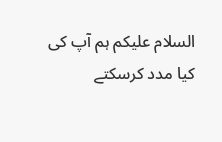السلام علیکم ہم آپ کی کیا مدد کرسکتے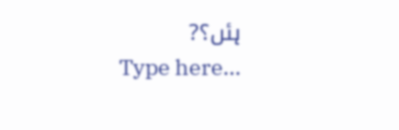ہئں؟?
Type here...